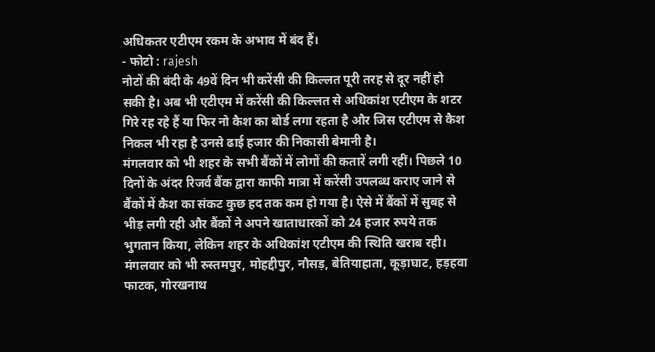अधिकतर एटीएम रकम के अभाव में बंद हैं।
- फोटो : rajesh
नोटों की बंदी के 49वें दिन भी करेंसी की किल्लत पूरी तरह से दूर नहीं हो सकी है। अब भी एटीएम में करेंसी की किल्लत से अधिकांश एटीएम के शटर गिरे रह रहे हैं या फिर नो कैश का बोर्ड लगा रहता है और जिस एटीएम से कैश निकल भी रहा है उनसे ढाई हजार की निकासी बेमानी है।
मंगलवार को भी शहर के सभी बैंकों में लोगों की कतारें लगी रहीं। पिछले 10 दिनों के अंदर रिजर्व बैंक द्वारा काफी मात्रा में करेंसी उपलब्ध कराए जाने से बैंकों में कैश का संकट कुछ हद तक कम हो गया है। ऐसे में बैंकों में सुबह से भीड़ लगी रही और बैंकों ने अपने खाताधारकों को 24 हजार रुपये तक भुगतान किया, लेकिन शहर के अधिकांश एटीएम की स्थिति खराब रही। मंगलवार को भी रुस्तमपुर, मोहद्दीपुर, नौसड़, बेतियाहाता, कूड़ाघाट, हड़हवा फाटक, गोरखनाथ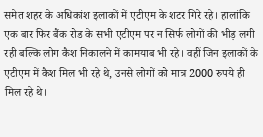समेत शहर के अधिकांश इलाकों में एटीएम के शटर गिरे रहे। हालांकि एक बार फिर बैंक रोड के सभी एटीएम पर न सिर्फ लोगों की भीड़ लगी रही बल्कि लोग कैश निकालने में कामयाब भी रहे। वहीं जिन इलाकों के एटीएम में कैश मिल भी रहे थे, उनसे लोगों को मात्र 2000 रुपये ही मिल रहे थे।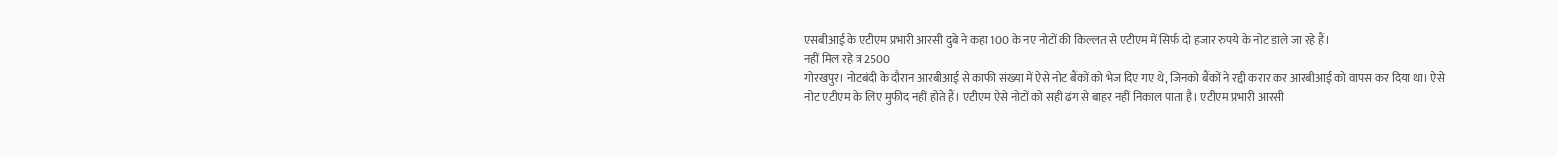एसबीआई के एटीएम प्रभारी आरसी दुबे ने कहा 100 के नए नोटों की किल्लत से एटीएम में सिर्फ दो हजार रुपये के नोट डाले जा रहे हैं।
नहीं मिल रहे त्र 2500
गोरखपुर। नोटबंदी के दौरान आरबीआई से काफी संख्या में ऐसे नोट बैंकों को भेज दिए गए थे, जिनको बैंकों ने रद्दी करार कर आरबीआई को वापस कर दिया था। ऐसे नोट एटीएम के लिए मुफीद नहीं होते हैं। एटीएम ऐसे नोटों को सही ढंग से बाहर नहीं निकाल पाता है। एटीएम प्रभारी आरसी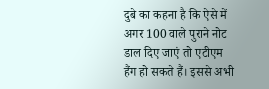दुबे का कहना है कि ऐसे में अगर 100 वाले पुराने नोट डाल दिए जाएं तो एटीएम हैंग हो सकते हैं। इससे अभी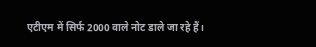एटीएम में सिर्फ 2000 वाले नोट डाले जा रहे हैं।